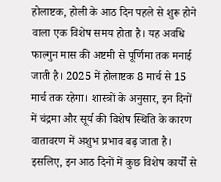होलाष्टक, होली के आठ दिन पहले से शुरू होने वाला एक विशेष समय होता है। यह अवधि फाल्गुन मास की अष्टमी से पूर्णिमा तक मनाई जाती है। 2025 में होलाष्टक 8 मार्च से 15 मार्च तक रहेगा। शास्त्रों के अनुसार, इन दिनों में चंद्रमा और सूर्य की विशेष स्थिति के कारण वातावरण में अशुभ प्रभाव बढ़ जाता है। इसलिए, इन आठ दिनों में कुछ विशेष कार्यों से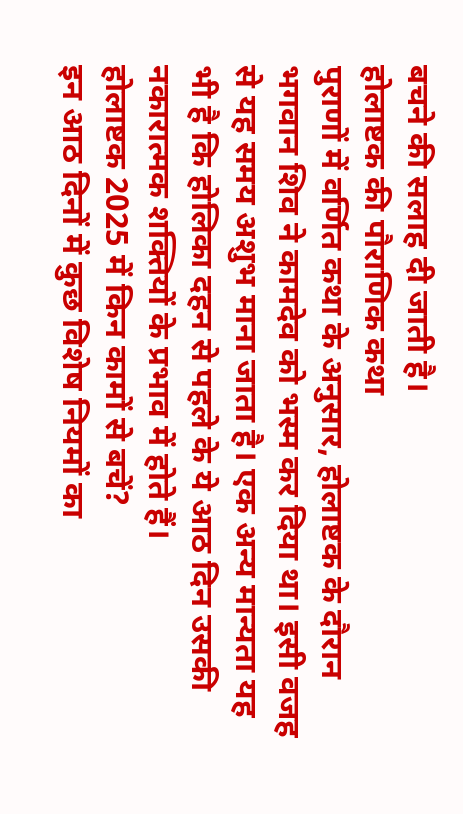बचने की सलाह दी जाती है।
होलाष्टक की पौराणिक कथा
पुराणों में वर्णित कथा के अनुसार, होलाष्टक के दौरान भगवान शिव ने कामदेव को भस्म कर दिया था। इसी वजह से यह समय अशुभ माना जाता है। एक अन्य मान्यता यह भी है कि होलिका दहन से पहले के ये आठ दिन उसकी नकारात्मक शक्तियों के प्रभाव में होते हैं।
होलाष्टक 2025 में किन कामों से बचें?
इन आठ दिनों में कुछ विशेष नियमों का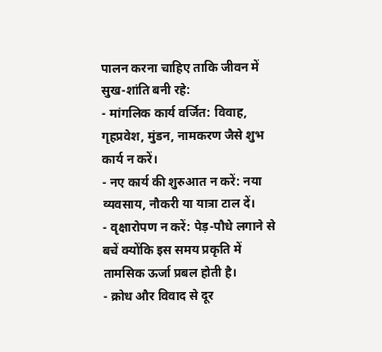पालन करना चाहिए ताकि जीवन में सुख-शांति बनी रहे:
- मांगलिक कार्य वर्जित: विवाह, गृहप्रवेश, मुंडन, नामकरण जैसे शुभ कार्य न करें।
- नए कार्य की शुरुआत न करें: नया व्यवसाय, नौकरी या यात्रा टाल दें।
- वृक्षारोपण न करें: पेड़-पौधे लगाने से बचें क्योंकि इस समय प्रकृति में तामसिक ऊर्जा प्रबल होती है।
- क्रोध और विवाद से दूर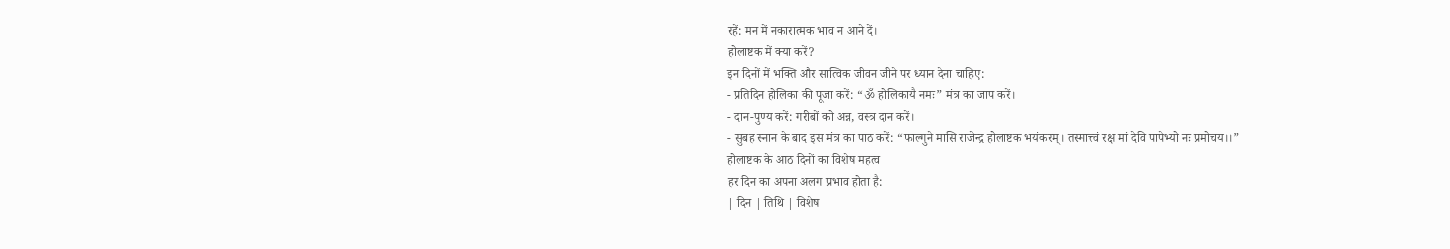रहें: मन में नकारात्मक भाव न आने दें।
होलाष्टक में क्या करें?
इन दिनों में भक्ति और सात्विक जीवन जीने पर ध्यान देना चाहिए:
- प्रतिदिन होलिका की पूजा करें: “ॐ होलिकायै नमः” मंत्र का जाप करें।
- दान-पुण्य करें: गरीबों को अन्न, वस्त्र दान करें।
- सुबह स्नान के बाद इस मंत्र का पाठ करें: “फाल्गुने मासि राजेन्द्र होलाष्टक भयंकरम्। तस्मात्त्वं रक्ष मां देवि पापेभ्यो नः प्रमोचय।।”
होलाष्टक के आठ दिनों का विशेष महत्व
हर दिन का अपना अलग प्रभाव होता है:
| दिन | तिथि | विशेष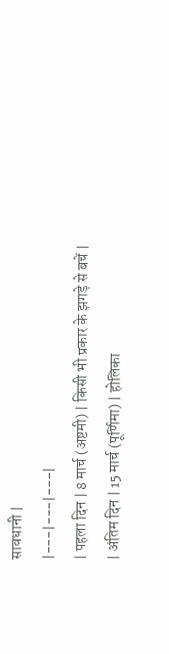सावधानी |
|---|---|---|
| पहला दिन | 8 मार्च (अष्टमी) | किसी भी प्रकार के झगड़े से बचें |
| अंतिम दिन | 15 मार्च (पूर्णिमा) | होलिका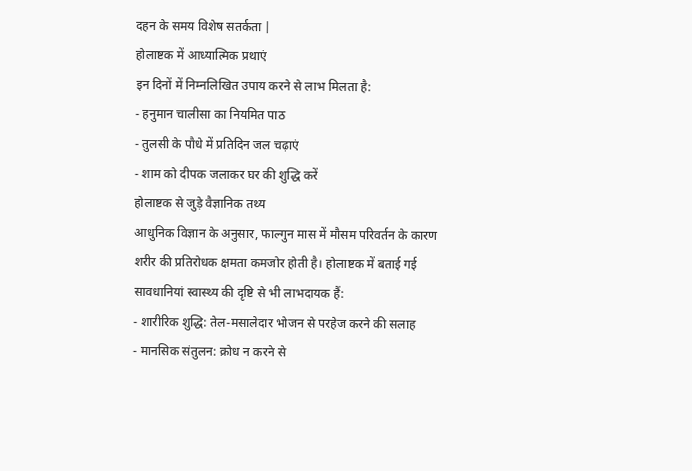दहन के समय विशेष सतर्कता |
होलाष्टक में आध्यात्मिक प्रथाएं
इन दिनों में निम्नलिखित उपाय करने से लाभ मिलता है:
- हनुमान चालीसा का नियमित पाठ
- तुलसी के पौधे में प्रतिदिन जल चढ़ाएं
- शाम को दीपक जलाकर घर की शुद्धि करें
होलाष्टक से जुड़े वैज्ञानिक तथ्य
आधुनिक विज्ञान के अनुसार, फाल्गुन मास में मौसम परिवर्तन के कारण शरीर की प्रतिरोधक क्षमता कमजोर होती है। होलाष्टक में बताई गई सावधानियां स्वास्थ्य की दृष्टि से भी लाभदायक हैं:
- शारीरिक शुद्धि: तेल-मसालेदार भोजन से परहेज करने की सलाह
- मानसिक संतुलन: क्रोध न करने से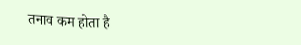तनाव कम होता है